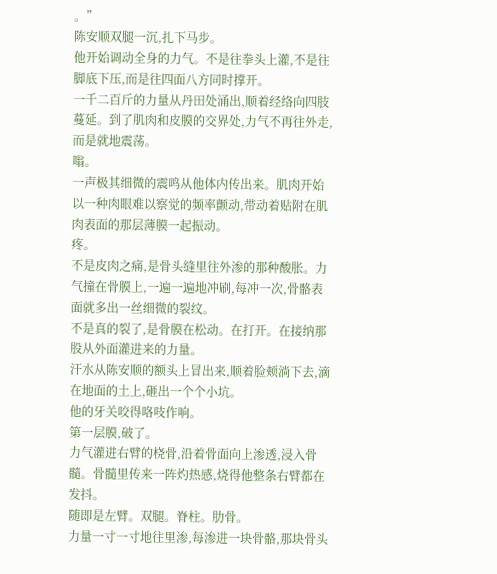。”
陈安顺双腿一沉,扎下马步。
他开始调动全身的力气。不是往拳头上灌,不是往脚底下压,而是往四面八方同时撑开。
一千二百斤的力量从丹田处涌出,顺着经络向四肢蔓延。到了肌肉和皮膜的交界处,力气不再往外走,而是就地震荡。
嗡。
一声极其细微的震鸣从他体内传出来。肌肉开始以一种肉眼难以察觉的频率颤动,带动着贴附在肌肉表面的那层薄膜一起振动。
疼。
不是皮肉之痛,是骨头缝里往外渗的那种酸胀。力气撞在骨膜上,一遍一遍地冲刷,每冲一次,骨骼表面就多出一丝细微的裂纹。
不是真的裂了,是骨膜在松动。在打开。在接纳那股从外面灌进来的力量。
汗水从陈安顺的额头上冒出来,顺着脸颊淌下去,滴在地面的土上,砸出一个个小坑。
他的牙关咬得咯吱作响。
第一层膜,破了。
力气灌进右臂的桡骨,沿着骨面向上渗透,浸入骨髓。骨髓里传来一阵灼热感,烧得他整条右臂都在发抖。
随即是左臂。双腿。脊柱。肋骨。
力量一寸一寸地往里渗,每渗进一块骨骼,那块骨头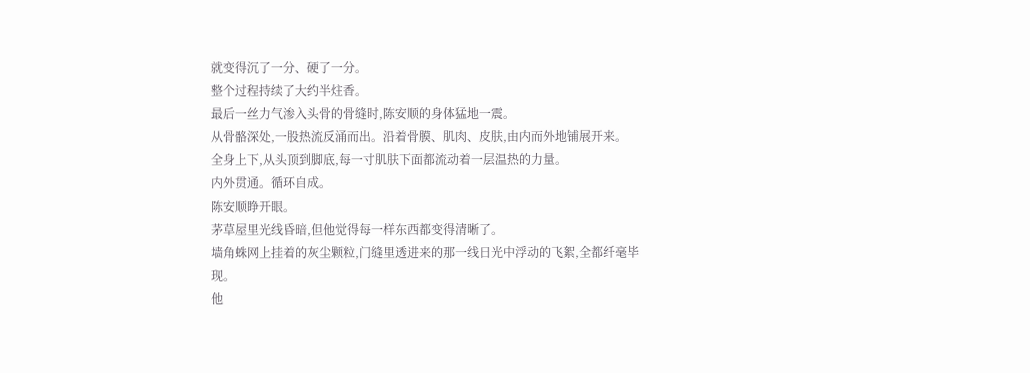就变得沉了一分、硬了一分。
整个过程持续了大约半炷香。
最后一丝力气渗入头骨的骨缝时,陈安顺的身体猛地一震。
从骨骼深处,一股热流反涌而出。沿着骨膜、肌肉、皮肤,由内而外地铺展开来。
全身上下,从头顶到脚底,每一寸肌肤下面都流动着一层温热的力量。
内外贯通。循环自成。
陈安顺睁开眼。
茅草屋里光线昏暗,但他觉得每一样东西都变得清晰了。
墙角蛛网上挂着的灰尘颗粒,门缝里透进来的那一线日光中浮动的飞絮,全都纤毫毕现。
他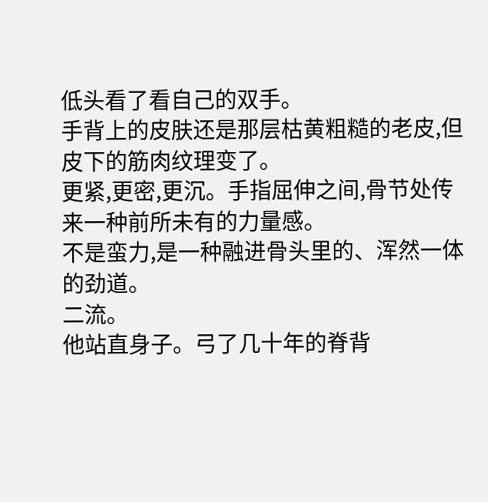低头看了看自己的双手。
手背上的皮肤还是那层枯黄粗糙的老皮,但皮下的筋肉纹理变了。
更紧,更密,更沉。手指屈伸之间,骨节处传来一种前所未有的力量感。
不是蛮力,是一种融进骨头里的、浑然一体的劲道。
二流。
他站直身子。弓了几十年的脊背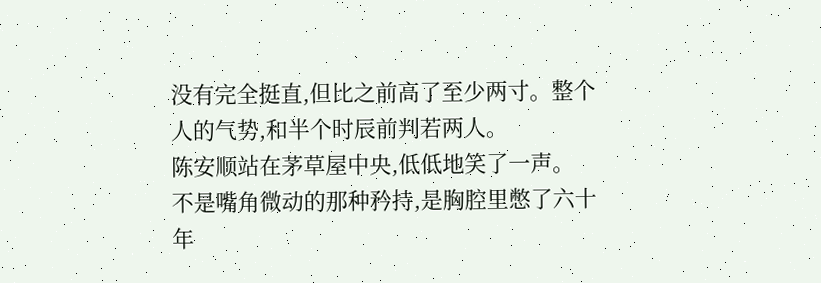没有完全挺直,但比之前高了至少两寸。整个人的气势,和半个时辰前判若两人。
陈安顺站在茅草屋中央,低低地笑了一声。
不是嘴角微动的那种矜持,是胸腔里憋了六十年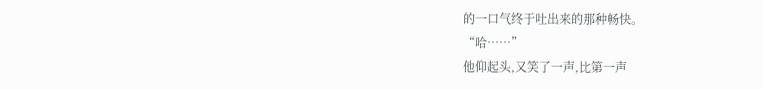的一口气终于吐出来的那种畅快。
“哈……”
他仰起头,又笑了一声,比第一声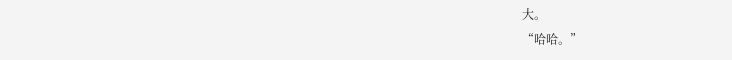大。
“哈哈。”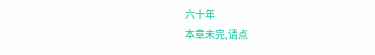六十年
本章未完,请点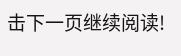击下一页继续阅读!